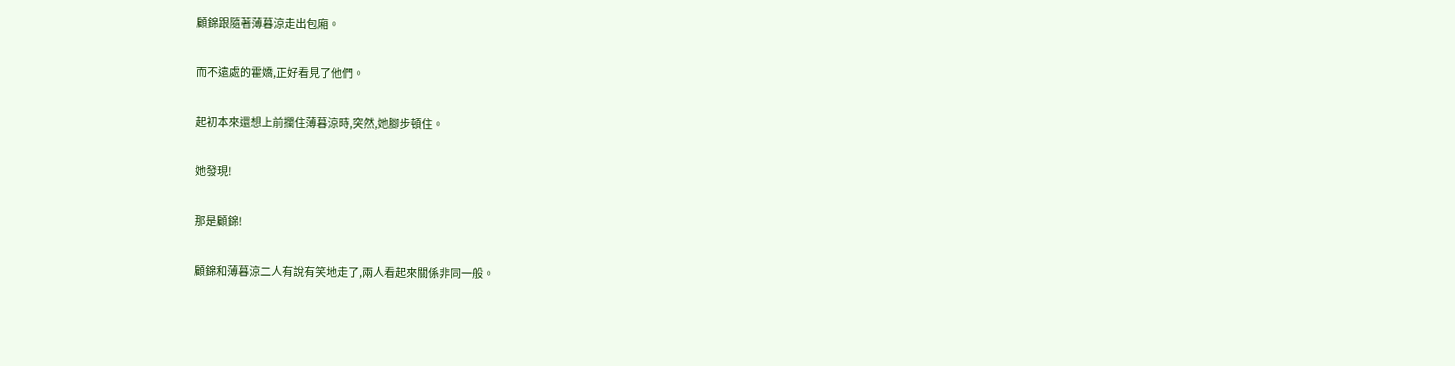顧錦跟隨著薄暮涼走出包廂。

而不遠處的霍嬌,正好看見了他們。

起初本來還想上前攔住薄暮涼時,突然,她腳步頓住。

她發現!

那是顧錦!

顧錦和薄暮涼二人有說有笑地走了,兩人看起來關係非同一般。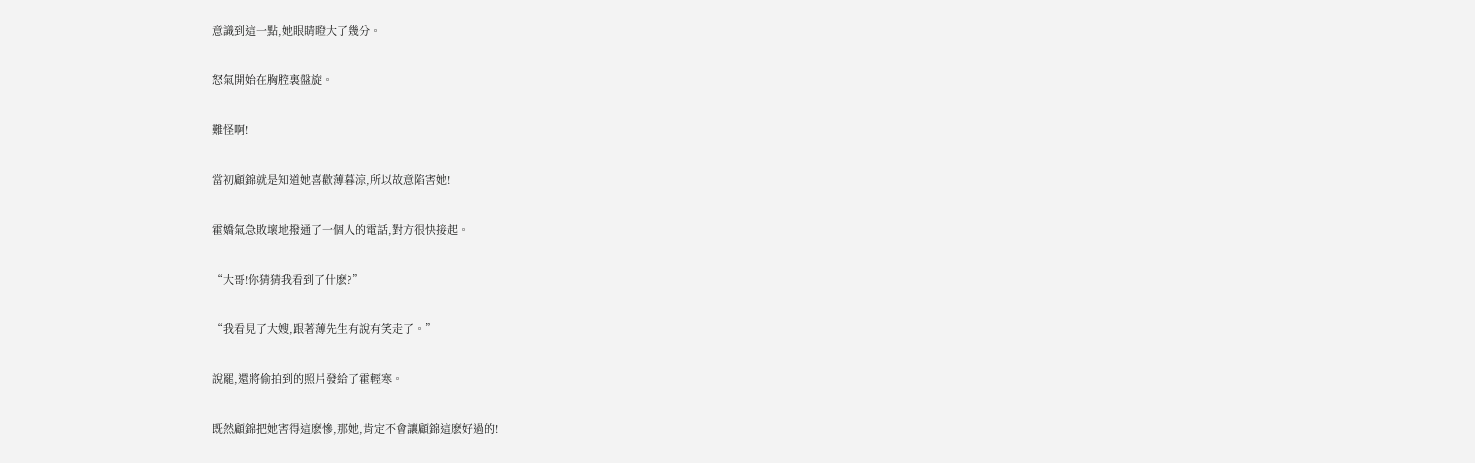意識到這一點,她眼睛瞪大了幾分。

怒氣開始在胸腔裏盤旋。

難怪啊!

當初顧錦就是知道她喜歡薄暮涼,所以故意陷害她!

霍嬌氣急敗壞地撥通了一個人的電話,對方很快接起。

“大哥!你猜猜我看到了什麽?”

“我看見了大嫂,跟著薄先生有說有笑走了。”

說罷,還將偷拍到的照片發給了霍輕寒。

既然顧錦把她害得這麽慘,那她,肯定不會讓顧錦這麽好過的!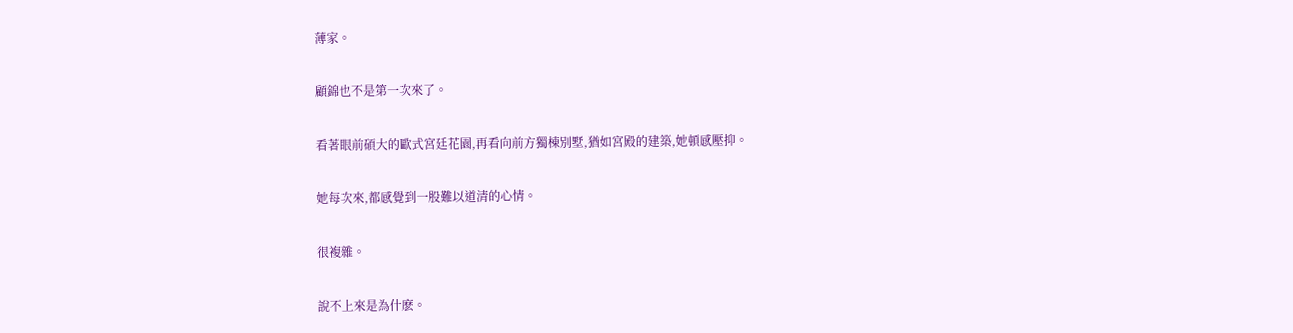薄家。

顧錦也不是第一次來了。

看著眼前碩大的歐式宮廷花園,再看向前方獨棟別墅,猶如宮殿的建築,她頓感壓抑。

她每次來,都感覺到一股難以道清的心情。

很複雜。

說不上來是為什麽。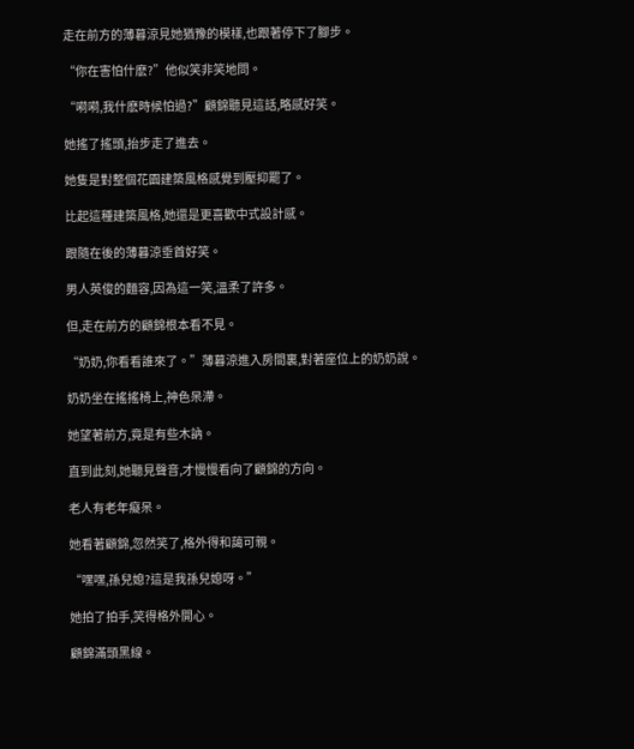走在前方的薄暮涼見她猶豫的模樣,也跟著停下了腳步。

“你在害怕什麽?”他似笑非笑地問。

“嗬嗬,我什麽時候怕過?”顧錦聽見這話,略感好笑。

她搖了搖頭,抬步走了進去。

她隻是對整個花園建築風格感覺到壓抑罷了。

比起這種建築風格,她還是更喜歡中式設計感。

跟隨在後的薄暮涼垂首好笑。

男人英俊的麵容,因為這一笑,溫柔了許多。

但,走在前方的顧錦根本看不見。

“奶奶,你看看誰來了。”薄暮涼進入房間裏,對著座位上的奶奶說。

奶奶坐在搖搖椅上,神色呆滯。

她望著前方,竟是有些木訥。

直到此刻,她聽見聲音,才慢慢看向了顧錦的方向。

老人有老年癡呆。

她看著顧錦,忽然笑了,格外得和藹可親。

“嘿嘿,孫兒媳?這是我孫兒媳呀。”

她拍了拍手,笑得格外開心。

顧錦滿頭黑線。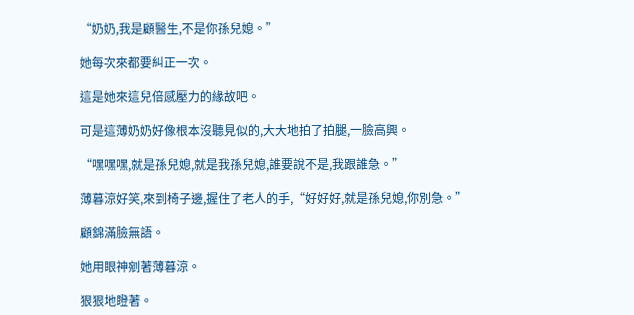“奶奶,我是顧醫生,不是你孫兒媳。”

她每次來都要糾正一次。

這是她來這兒倍感壓力的緣故吧。

可是這薄奶奶好像根本沒聽見似的,大大地拍了拍腿,一臉高興。

“嘿嘿嘿,就是孫兒媳,就是我孫兒媳,誰要說不是,我跟誰急。”

薄暮涼好笑,來到椅子邊,握住了老人的手,“好好好,就是孫兒媳,你別急。”

顧錦滿臉無語。

她用眼神剜著薄暮涼。

狠狠地瞪著。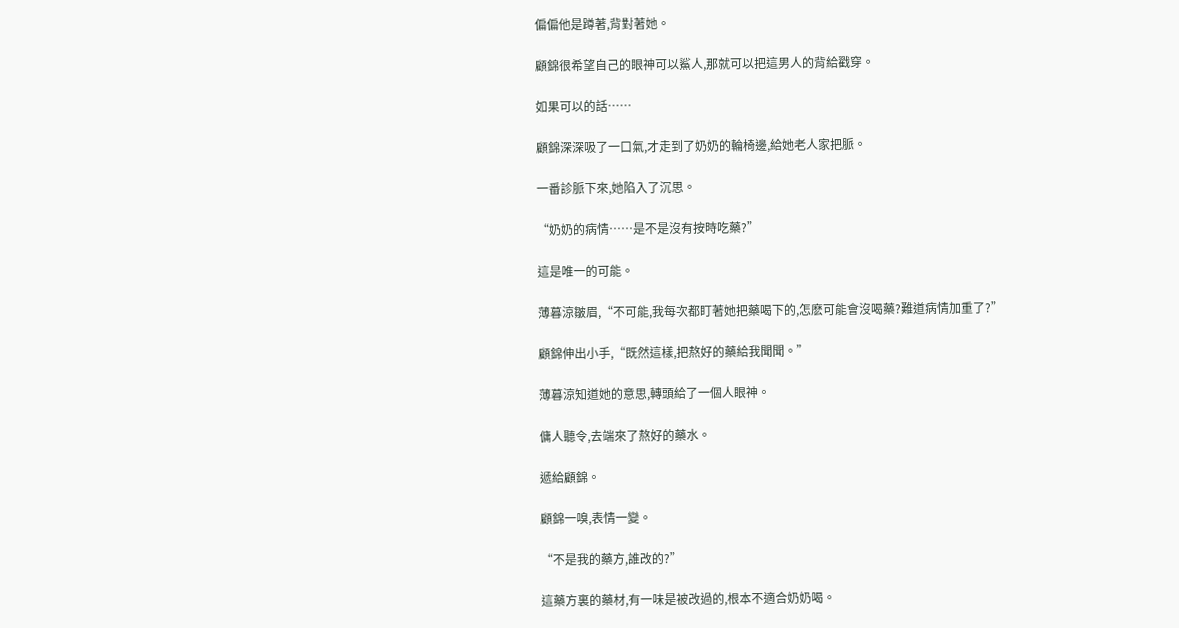偏偏他是蹲著,背對著她。

顧錦很希望自己的眼神可以鯊人,那就可以把這男人的背給戳穿。

如果可以的話……

顧錦深深吸了一口氣,才走到了奶奶的輪椅邊,給她老人家把脈。

一番診脈下來,她陷入了沉思。

“奶奶的病情……是不是沒有按時吃藥?”

這是唯一的可能。

薄暮涼皺眉,“不可能,我每次都盯著她把藥喝下的,怎麽可能會沒喝藥?難道病情加重了?”

顧錦伸出小手,“既然這樣,把熬好的藥給我聞聞。”

薄暮涼知道她的意思,轉頭給了一個人眼神。

傭人聽令,去端來了熬好的藥水。

遞給顧錦。

顧錦一嗅,表情一變。

“不是我的藥方,誰改的?”

這藥方裏的藥材,有一味是被改過的,根本不適合奶奶喝。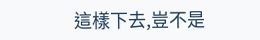這樣下去,豈不是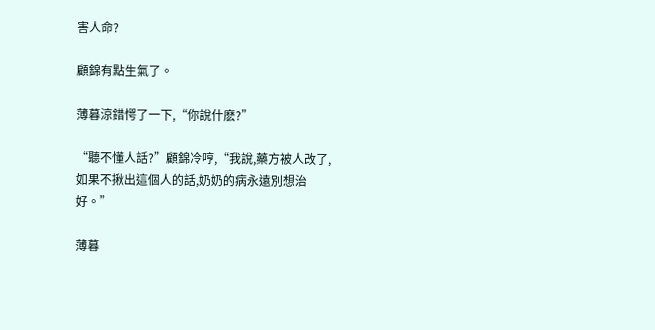害人命?

顧錦有點生氣了。

薄暮涼錯愕了一下,“你說什麽?”

“聽不懂人話?”顧錦冷哼,“我說,藥方被人改了,如果不揪出這個人的話,奶奶的病永遠別想治好。”

薄暮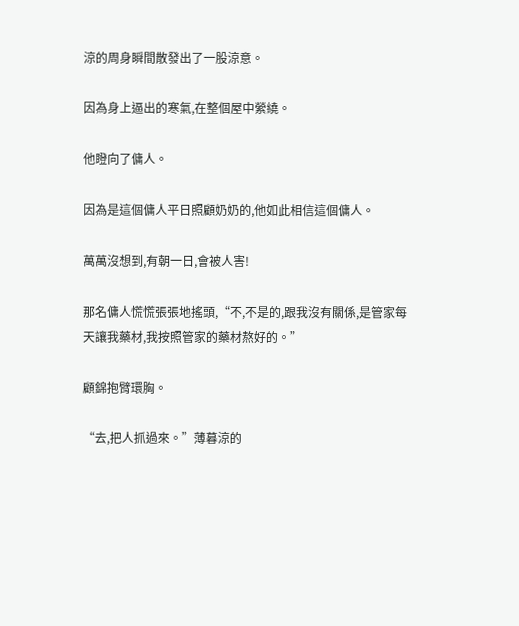涼的周身瞬間散發出了一股涼意。

因為身上逼出的寒氣,在整個屋中縈繞。

他瞪向了傭人。

因為是這個傭人平日照顧奶奶的,他如此相信這個傭人。

萬萬沒想到,有朝一日,會被人害!

那名傭人慌慌張張地搖頭,“不,不是的,跟我沒有關係,是管家每天讓我藥材,我按照管家的藥材熬好的。”

顧錦抱臂環胸。

“去,把人抓過來。”薄暮涼的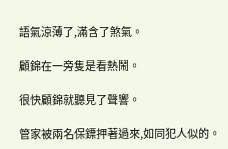語氣涼薄了,滿含了煞氣。

顧錦在一旁隻是看熱鬧。

很快顧錦就聽見了聲響。

管家被兩名保鏢押著過來,如同犯人似的。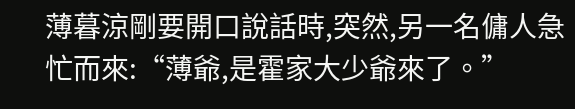薄暮涼剛要開口說話時,突然,另一名傭人急忙而來:“薄爺,是霍家大少爺來了。”